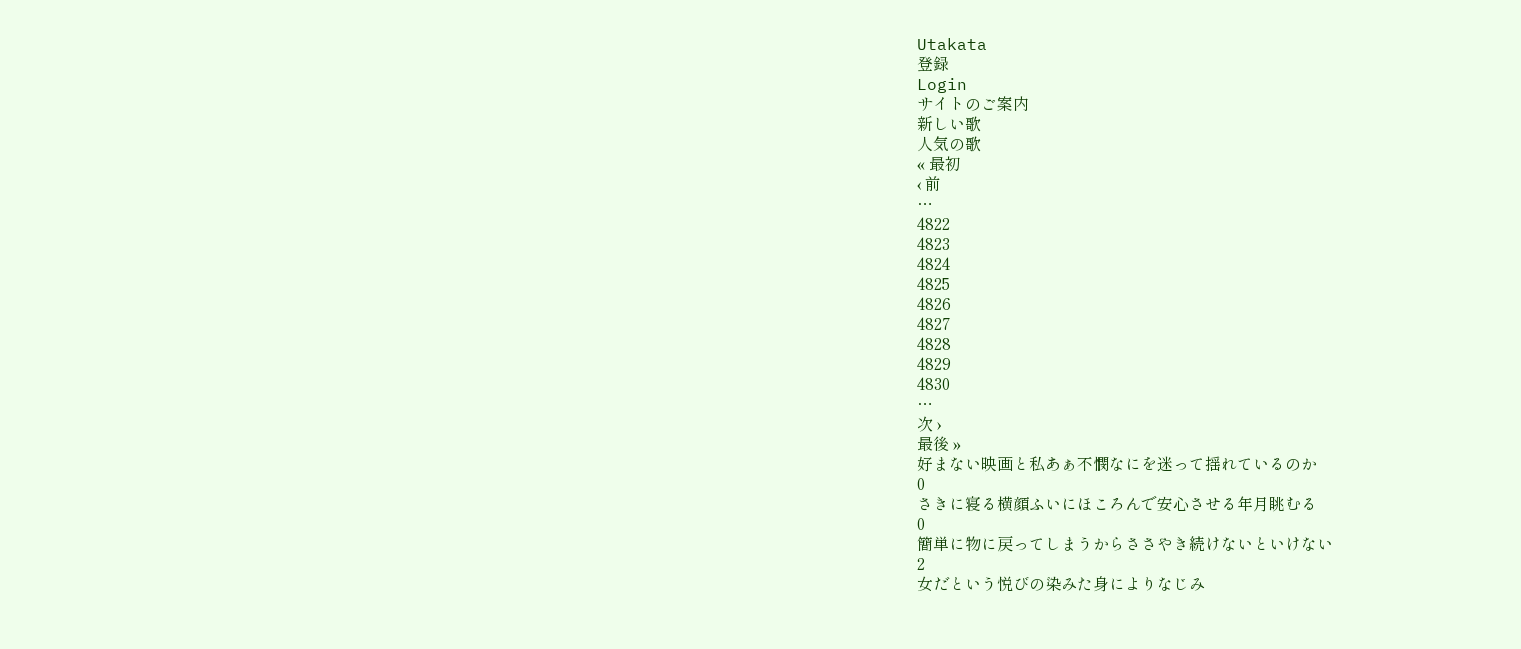Utakata
登録
Login
サイトのご案内
新しい歌
人気の歌
« 最初
‹ 前
…
4822
4823
4824
4825
4826
4827
4828
4829
4830
…
次 ›
最後 »
好まない映画と私あぁ不憫なにを迷って揺れているのか
0
さきに寝る横顔ふいにほころんで安心させる年月眺むる
0
簡単に物に戻ってしまうからささやき続けないといけない
2
女だという悦びの染みた身によりなじみ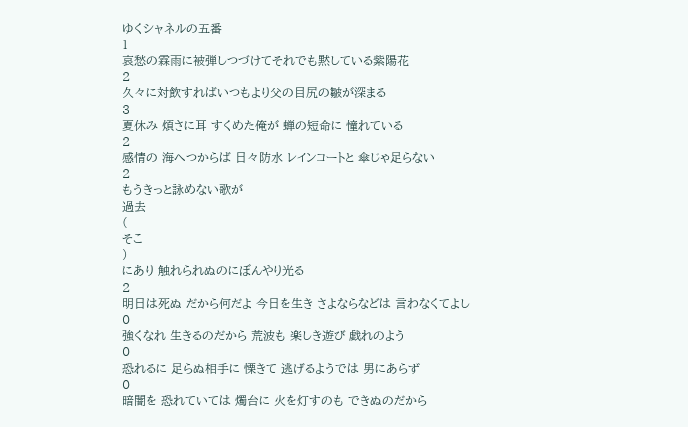ゆくシャネルの五番
1
哀愁の霖雨に被弾しつづけてそれでも黙している紫陽花
2
久々に対飲すればいつもより父の目尻の皺が深まる
3
夏休み 煩さに耳 すくめた俺が 蝉の短命に 憧れている
2
感情の 海へつからば 日々防水 レインコートと 傘じゃ足らない
2
もうきっと詠めない歌が
過去
(
そこ
)
にあり 触れられぬのにぼんやり光る
2
明日は死ぬ だから何だよ 今日を生き さよならなどは 言わなくてよし
0
強くなれ 生きるのだから 荒波も 楽しき遊び 戯れのよう
0
恐れるに 足らぬ相手に 慄きて 逃げるようでは 男にあらず
0
暗闇を 恐れていては 燭台に 火を灯すのも できぬのだから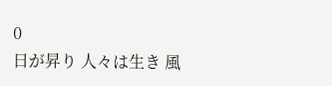0
日が昇り 人々は生き 風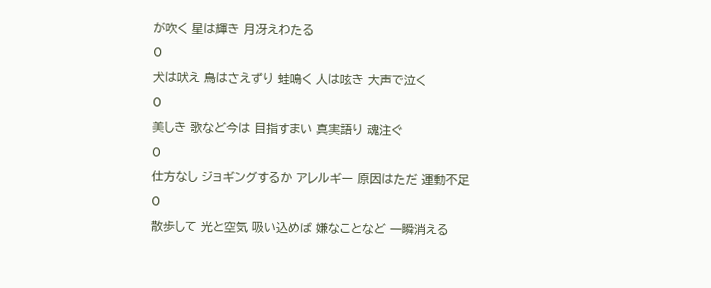が吹く 星は輝き 月冴えわたる
0
犬は吠え 鳥はさえずり 蛙鳴く 人は呟き 大声で泣く
0
美しき 歌など今は 目指すまい 真実語り 魂注ぐ
0
仕方なし ジョギングするか アレルギー 原因はただ 運動不足
0
散歩して 光と空気 吸い込めば 嫌なことなど 一瞬消える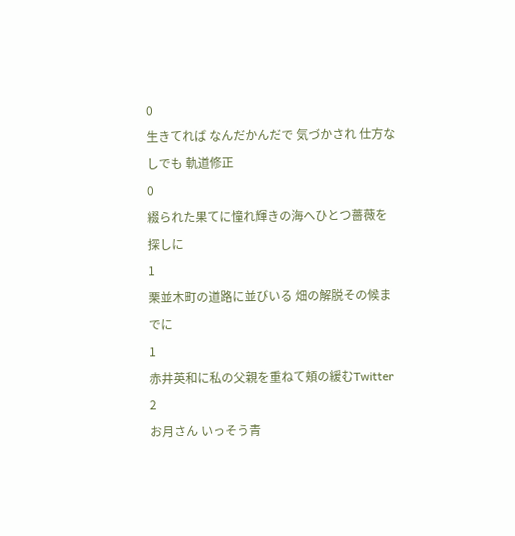0
生きてれば なんだかんだで 気づかされ 仕方なしでも 軌道修正
0
綴られた果てに憧れ輝きの海へひとつ薔薇を探しに
1
栗並木町の道路に並びいる 畑の解脱その候までに
1
赤井英和に私の父親を重ねて頬の緩むTwitter
2
お月さん いっそう青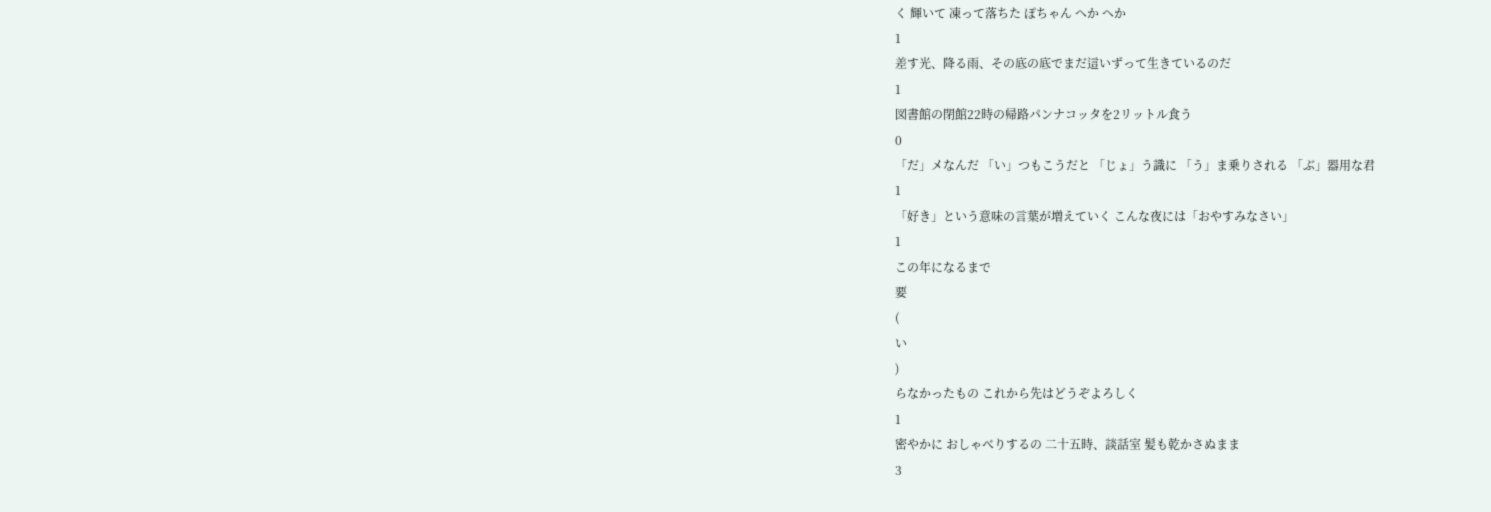く 輝いて 凍って落ちた ぽちゃん へか へか
1
差す光、降る雨、その底の底でまだ這いずって生きているのだ
1
図書館の閉館22時の帰路パンナコッタを2リットル食う
0
「だ」メなんだ 「い」つもこうだと 「じょ」う識に 「う」ま乗りされる 「ぶ」器用な君
1
「好き」という意味の言葉が増えていく こんな夜には「おやすみなさい」
1
この年になるまで
要
(
い
)
らなかったもの これから先はどうぞよろしく
1
密やかに おしゃべりするの 二十五時、談話室 髪も乾かさぬまま
3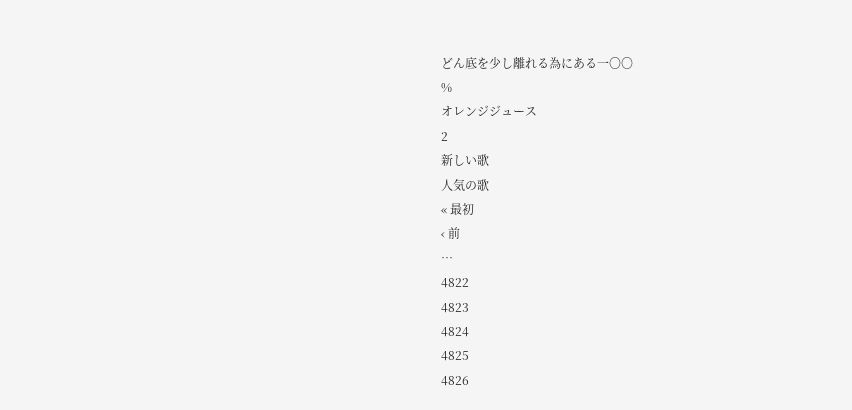どん底を少し離れる為にある一〇〇
%
オレンジジュース
2
新しい歌
人気の歌
« 最初
‹ 前
…
4822
4823
4824
4825
4826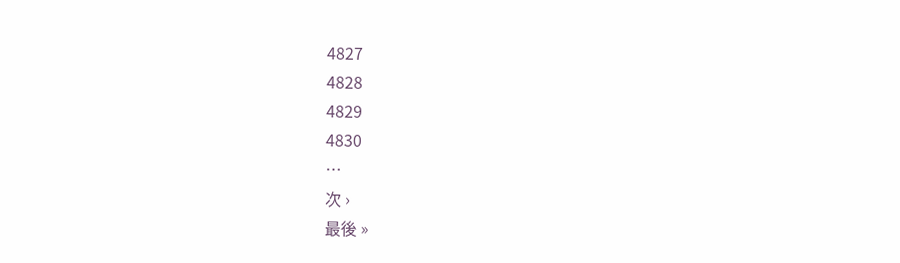4827
4828
4829
4830
…
次 ›
最後 »